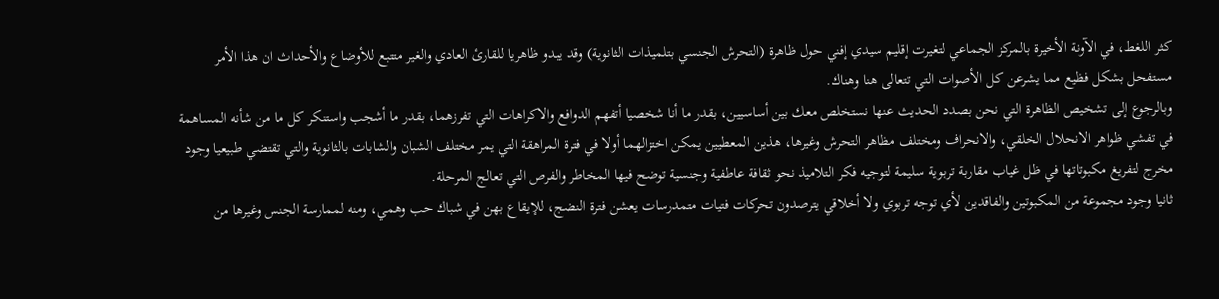كثر اللغط، في الآونة الأخيرة بالمركز الجماعي لتغيرت إقليم سيدي إفني حول ظاهرة (التحرش الجنسي بتلميذات الثانوية) وقد يبدو ظاهريا للقارئ العادي والغير متتبع للأوضاع والأحداث ان هذا الأمر مستفحل بشكل فظيع مما يشرعن كل الأصوات التي تتعالى هنا وهناك.
وبالرجوع إلى تشخيص الظاهرة التي نحن بصدد الحديث عنها نستخلص معك بين أساسيين، بقدر ما أنا شخصيا أتفهم الدوافع والاكراهات التي تفرزهما، بقدر ما أشجب واستنكر كل ما من شأنه المساهمة في تفشي ظواهر الانحلال الخلقي، والانحراف ومختلف مظاهر التحرش وغيرها، هذين المعطيين يمكن اختزالهما أولا في فترة المراهقة التي يمر مختلف الشبان والشابات بالثانوية والتي تقتضي طبيعيا وجود مخرج لتفريغ مكبوتاتها في ظل غياب مقاربة تربوية سليمة لتوجيه فكر التلاميذ نحو ثقافة عاطفية وجنسية توضح فيها المخاطر والفرص التي تعالج المرحلة.
ثانيا وجود مجموعة من المكبوتين والفاقدين لأي توجه تربوي ولا أخلاقي يترصدون تحركات فتيات متمدرسات يعشن فترة النضج، للإيقاع بهن في شباك حب وهمي، ومنه لممارسة الجنس وغيرها من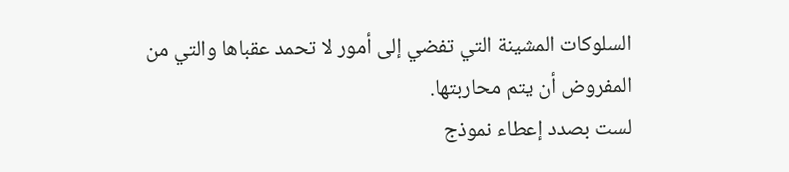السلوكات المشينة التي تفضي إلى أمور لا تحمد عقباها والتي من المفروض أن يتم محاربتها.
لست بصدد إعطاء نموذج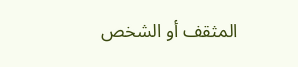المثقف أو الشخص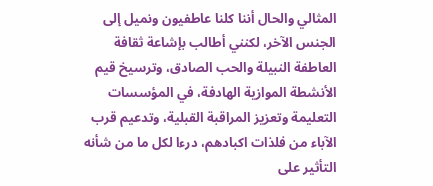المثالي والحال أننا كلنا عاطفيون ونميل إلى الجنس الآخر، لكنني أطالب بإشاعة ثقافة العاطفة النبيلة والحب الصادق، وترسيخ قيم الأنشطة الموازية الهادفة، في المؤسسات التعليمة وتعزيز المراقبة القبلية، وتدعيم قرب الآباء من فلذات اكبادهم، درءا لكل ما من شأنه التأثير على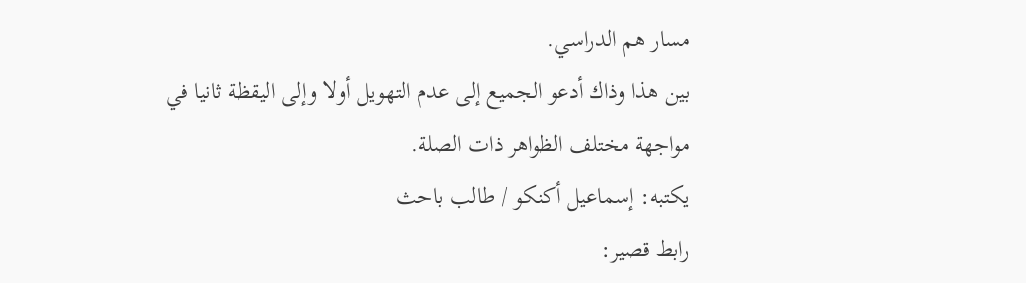مسار هم الدراسي.
بين هذا وذاك أدعو الجميع إلى عدم التهويل أولا وإلى اليقظة ثانيا في مواجهة مختلف الظواهر ذات الصلة.
يكتبه: إسماعيل أكنكو / طالب باحث
رابط قصير: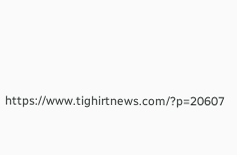https://www.tighirtnews.com/?p=20607